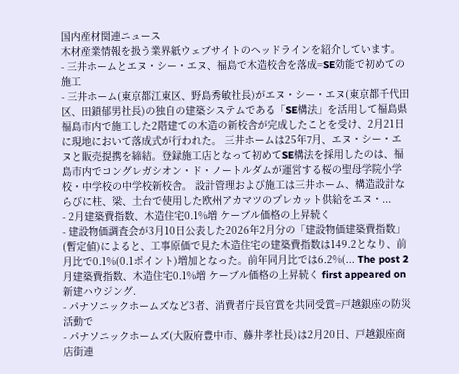国内産材関連ニュース
木材産業情報を扱う業界紙ウェブサイトのヘッドラインを紹介しています。
- 三井ホームとエヌ・シー・エヌ、福島で木造校舎を落成=SE効能で初めての施工
- 三井ホーム(東京都江東区、野島秀敏社長)がエヌ・シー・エヌ(東京都千代田区、田鎖郁男社長)の独自の建築システムである「SE構法」を活用して福島県福島市内で施工した2階建ての木造の新校舎が完成したことを受け、2月21日に現地において落成式が行われた。 三井ホームは25年7月、エヌ・シー・エヌと販売提携を締結。登録施工店となって初めてSE構法を採用したのは、福島市内でコングレガシオン・ド・ノートルダムが運営する桜の聖母学院小学校・中学校の中学校新校舎。 設計管理および施工は三井ホーム、構造設計ならびに柱、梁、土台で使用した欧州アカマツのプレカット供給をエヌ・...
- 2月建築費指数、木造住宅0.1%増 ケーブル価格の上昇続く
- 建設物価調査会が3月10日公表した2026年2月分の「建設物価建築費指数」(暫定値)によると、工事原価で見た木造住宅の建築費指数は149.2となり、前月比で0.1%(0.1ポイント)増加となった。前年同月比では6.2%(... The post 2月建築費指数、木造住宅0.1%増 ケーブル価格の上昇続く first appeared on 新建ハウジング.
- パナソニックホームズなど3者、消費者庁長官賞を共同受賞=戸越銀座の防災活動で
- パナソニックホームズ(大阪府豊中市、藤井孝社長)は2月20日、戸越銀座商店街連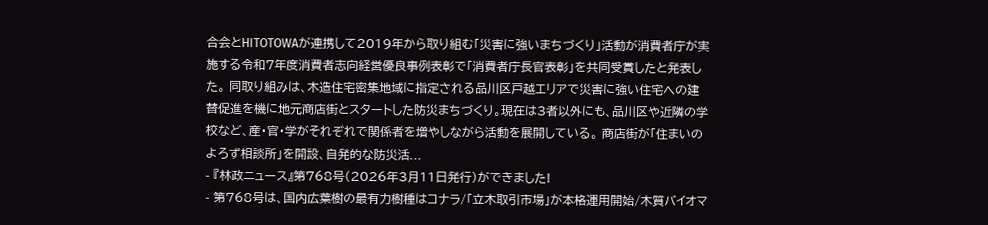合会とHITOTOWAが連携して2019年から取り組む「災害に強いまちづくり」活動が消費者庁が実施する令和7年度消費者志向経営優良事例表彰で「消費者庁長官表彰」を共同受賞したと発表した。 同取り組みは、木造住宅密集地域に指定される品川区戸越エリアで災害に強い住宅への建替促進を機に地元商店街とスタートした防災まちづくり。現在は3者以外にも、品川区や近隣の学校など、産・官・学がそれぞれで関係者を増やしながら活動を展開している。 商店街が「住まいのよろず相談所」を開設、自発的な防災活...
- 『林政ニュース』第768号(2026年3月11日発行)ができました!
- 第768号は、国内広葉樹の最有力樹種はコナラ/「立木取引市場」が本格運用開始/木質バイオマ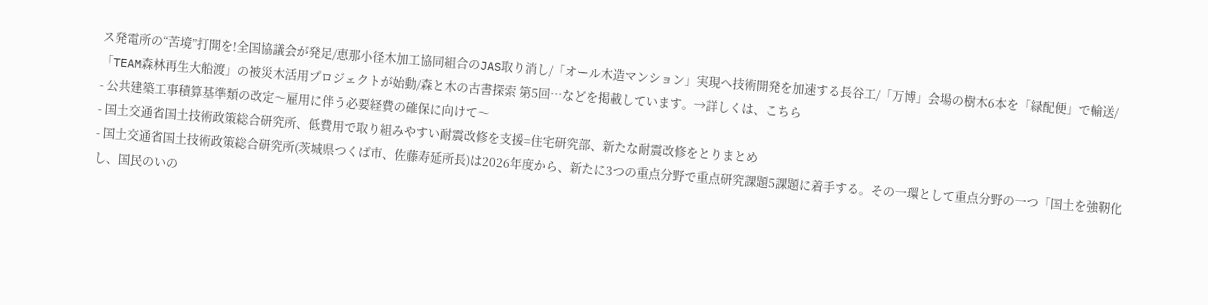ス発電所の“苦境”打開を!全国協議会が発足/恵那小径木加工協同組合のJAS取り消し/「オール木造マンション」実現へ技術開発を加速する長谷工/「万博」会場の樹木6本を「緑配便」で輸送/「TEAM森林再生大船渡」の被災木活用プロジェクトが始動/森と木の古書探索 第5回…などを掲載しています。→詳しくは、こちら
- 公共建築工事積算基準類の改定〜雇用に伴う必要経費の確保に向けて〜
- 国土交通省国土技術政策総合研究所、低費用で取り組みやすい耐震改修を支援=住宅研究部、新たな耐震改修をとりまとめ
- 国土交通省国土技術政策総合研究所(茨城県つくば市、佐藤寿延所長)は2026年度から、新たに3つの重点分野で重点研究課題5課題に着手する。その一環として重点分野の一つ「国土を強靭化し、国民のいの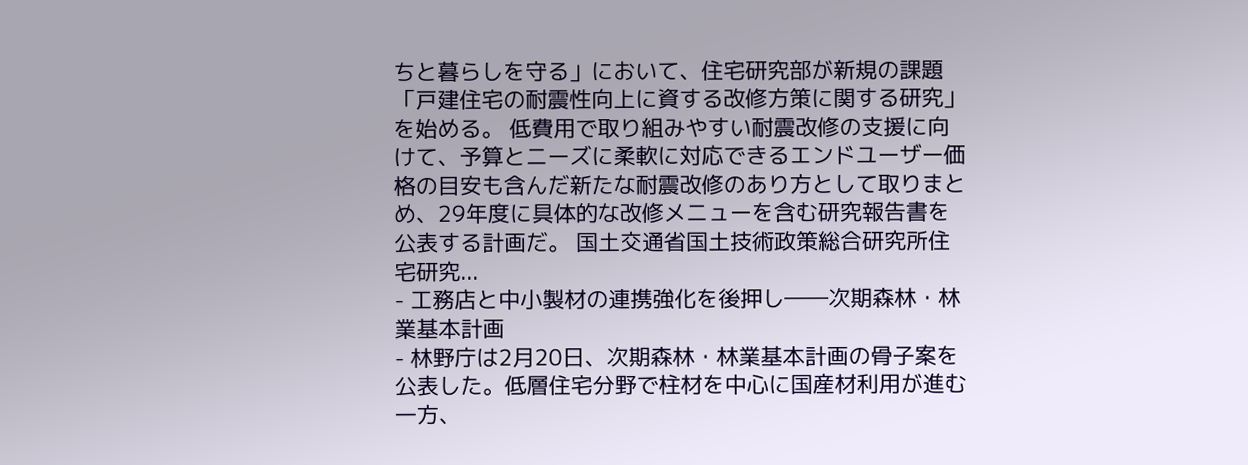ちと暮らしを守る」において、住宅研究部が新規の課題「戸建住宅の耐震性向上に資する改修方策に関する研究」を始める。 低費用で取り組みやすい耐震改修の支援に向けて、予算とニーズに柔軟に対応できるエンドユーザー価格の目安も含んだ新たな耐震改修のあり方として取りまとめ、29年度に具体的な改修メニューを含む研究報告書を公表する計画だ。 国土交通省国土技術政策総合研究所住宅研究...
- 工務店と中小製材の連携強化を後押し――次期森林・林業基本計画
- 林野庁は2月20日、次期森林・林業基本計画の骨子案を公表した。低層住宅分野で柱材を中心に国産材利用が進む一方、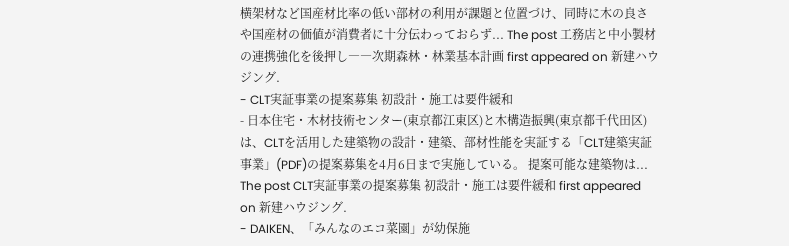横架材など国産材比率の低い部材の利用が課題と位置づけ、同時に木の良さや国産材の価値が消費者に十分伝わっておらず... The post 工務店と中小製材の連携強化を後押し――次期森林・林業基本計画 first appeared on 新建ハウジング.
- CLT実証事業の提案募集 初設計・施工は要件緩和
- 日本住宅・木材技術センター(東京都江東区)と木構造振興(東京都千代田区)は、CLTを活用した建築物の設計・建築、部材性能を実証する「CLT建築実証事業」(PDF)の提案募集を4月6日まで実施している。 提案可能な建築物は... The post CLT実証事業の提案募集 初設計・施工は要件緩和 first appeared on 新建ハウジング.
- DAIKEN、「みんなのエコ菜園」が幼保施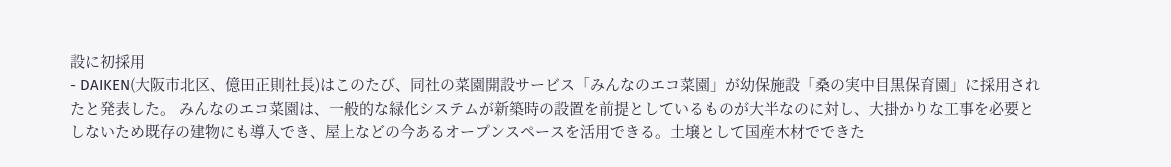設に初採用
- DAIKEN(大阪市北区、億田正則社長)はこのたび、同社の菜園開設サービス「みんなのエコ菜園」が幼保施設「桑の実中目黒保育園」に採用されたと発表した。 みんなのエコ菜園は、一般的な緑化システムが新築時の設置を前提としているものが大半なのに対し、大掛かりな工事を必要としないため既存の建物にも導入でき、屋上などの今あるオープンスペースを活用できる。土壌として国産木材でできた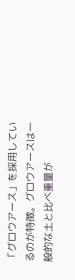「グロウアース」を採用しているのが特徴。グロウアースは一般的な土と比べ重量が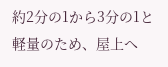約2分の1から3分の1と軽量のため、屋上へ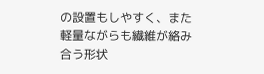の設置もしやすく、また軽量ながらも繊維が絡み合う形状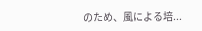のため、風による培...